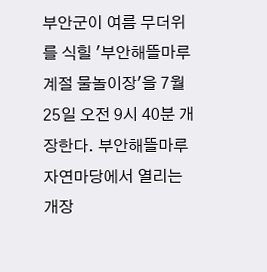부안군이 여름 무더위를 식힐 '부안해뜰마루 계절 물놀이장'을 7월 25일 오전 9시 40분 개장한다. 부안해뜰마루 자연마당에서 열리는 개장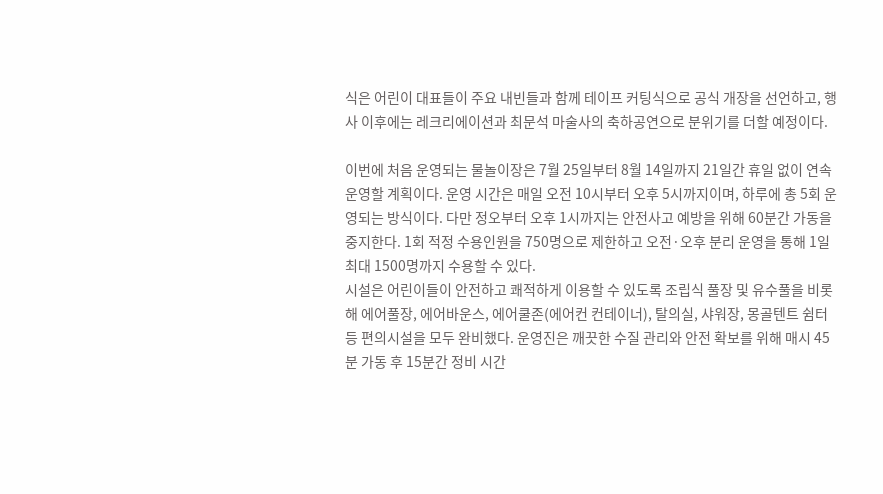식은 어린이 대표들이 주요 내빈들과 함께 테이프 커팅식으로 공식 개장을 선언하고, 행사 이후에는 레크리에이션과 최문석 마술사의 축하공연으로 분위기를 더할 예정이다.

이번에 처음 운영되는 물놀이장은 7월 25일부터 8월 14일까지 21일간 휴일 없이 연속 운영할 계획이다. 운영 시간은 매일 오전 10시부터 오후 5시까지이며, 하루에 총 5회 운영되는 방식이다. 다만 정오부터 오후 1시까지는 안전사고 예방을 위해 60분간 가동을 중지한다. 1회 적정 수용인원을 750명으로 제한하고 오전·오후 분리 운영을 통해 1일 최대 1500명까지 수용할 수 있다.
시설은 어린이들이 안전하고 쾌적하게 이용할 수 있도록 조립식 풀장 및 유수풀을 비롯해 에어풀장, 에어바운스, 에어쿨존(에어컨 컨테이너), 탈의실, 샤워장, 몽골텐트 쉼터 등 편의시설을 모두 완비했다. 운영진은 깨끗한 수질 관리와 안전 확보를 위해 매시 45분 가동 후 15분간 정비 시간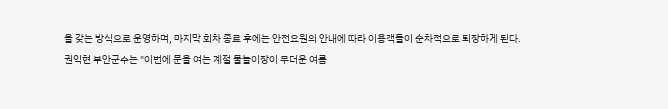을 갖는 방식으로 운영하며, 마지막 회차 종료 후에는 안전요원의 안내에 따라 이용객들이 순차적으로 퇴장하게 된다.
권익현 부안군수는 "이번에 문을 여는 계절 물놀이장이 무더운 여름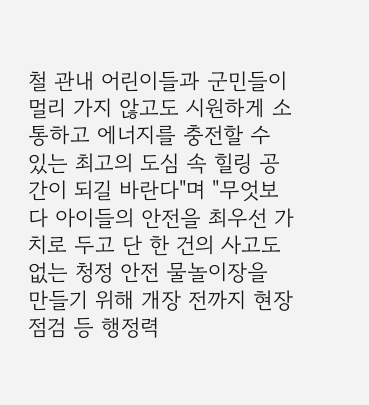철 관내 어린이들과 군민들이 멀리 가지 않고도 시원하게 소통하고 에너지를 충전할 수 있는 최고의 도심 속 힐링 공간이 되길 바란다"며 "무엇보다 아이들의 안전을 최우선 가치로 두고 단 한 건의 사고도 없는 청정 안전 물놀이장을 만들기 위해 개장 전까지 현장 점검 등 행정력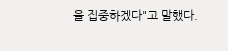을 집중하겠다"고 말했다.